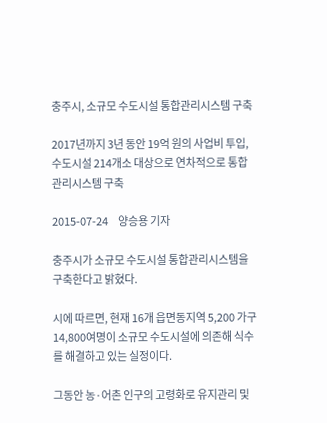충주시, 소규모 수도시설 통합관리시스템 구축

2017년까지 3년 동안 19억 원의 사업비 투입, 수도시설 214개소 대상으로 연차적으로 통합관리시스템 구축

2015-07-24     양승용 기자

충주시가 소규모 수도시설 통합관리시스템을 구축한다고 밝혔다.

시에 따르면, 현재 16개 읍면동지역 5,200 가구 14,800여명이 소규모 수도시설에 의존해 식수를 해결하고 있는 실정이다.

그동안 농·어촌 인구의 고령화로 유지관리 및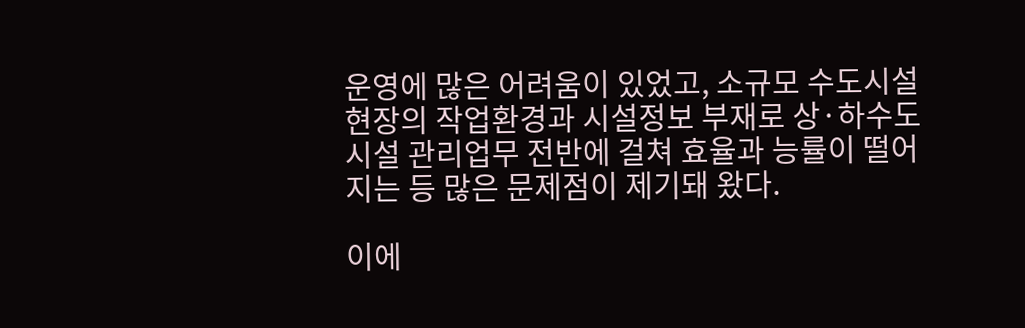운영에 많은 어려움이 있었고, 소규모 수도시설 현장의 작업환경과 시설정보 부재로 상·하수도시설 관리업무 전반에 걸쳐 효율과 능률이 떨어지는 등 많은 문제점이 제기돼 왔다.

이에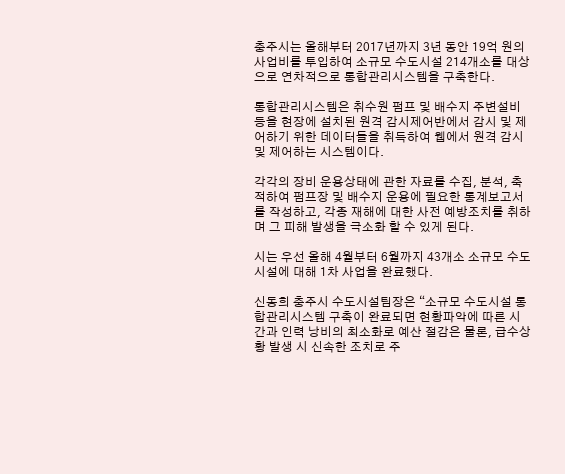충주시는 올해부터 2017년까지 3년 동안 19억 원의 사업비를 투입하여 소규모 수도시설 214개소를 대상으로 연차적으로 통합관리시스템을 구축한다.

통합관리시스템은 취수원 펌프 및 배수지 주변설비 등을 현장에 설치된 원격 감시제어반에서 감시 및 제어하기 위한 데이터들을 취득하여 웹에서 원격 감시 및 제어하는 시스템이다.

각각의 장비 운용상태에 관한 자료를 수집, 분석, 축적하여 펌프장 및 배수지 운용에 필요한 통계보고서를 작성하고, 각종 재해에 대한 사전 예방조치를 취하며 그 피해 발생을 극소화 할 수 있게 된다.

시는 우선 올해 4월부터 6월까지 43개소 소규모 수도시설에 대해 1차 사업을 완료했다.

신동희 충주시 수도시설팀장은 “소규모 수도시설 통합관리시스템 구축이 완료되면 현황파악에 따른 시간과 인력 낭비의 최소화로 예산 절감은 물론, 급수상황 발생 시 신속한 조치로 주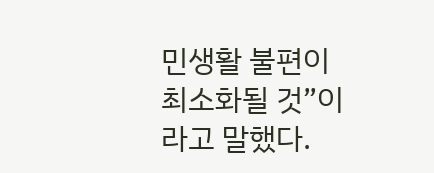민생활 불편이 최소화될 것”이라고 말했다.